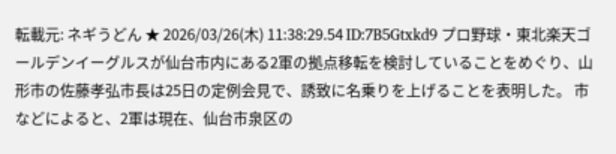転載元: ネギうどん ★ 2026/03/26(木) 11:38:29.54 ID:7B5Gtxkd9 プロ野球・東北楽天ゴールデンイーグルスが仙台市内にある2軍の拠点移転を検討していることをめぐり、山形市の佐藤孝弘市長は25日の定例会見で、誘致に名乗りを上げることを表明した。 市などによると、2軍は現在、仙台市泉区の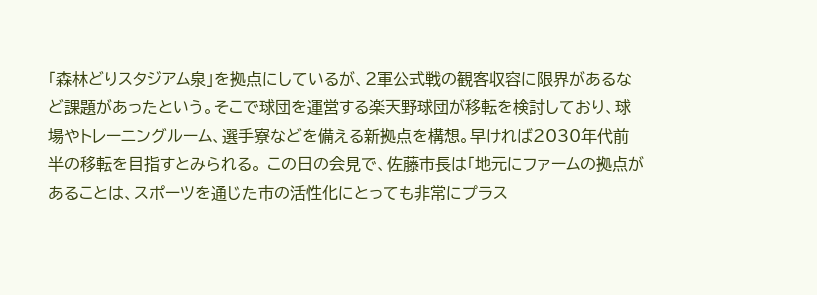「森林どりスタジアム泉」を拠点にしているが、2軍公式戦の観客収容に限界があるなど課題があったという。そこで球団を運営する楽天野球団が移転を検討しており、球場やトレーニングルーム、選手寮などを備える新拠点を構想。早ければ2030年代前半の移転を目指すとみられる。 この日の会見で、佐藤市長は「地元にファームの拠点があることは、スポーツを通じた市の活性化にとっても非常にプラス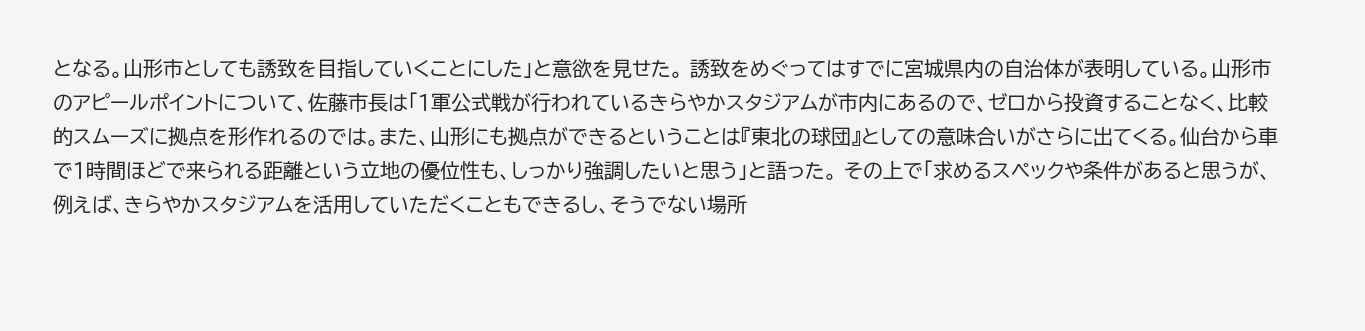となる。山形市としても誘致を目指していくことにした」と意欲を見せた。 誘致をめぐってはすでに宮城県内の自治体が表明している。山形市のアピールポイントについて、佐藤市長は「1軍公式戦が行われているきらやかスタジアムが市内にあるので、ゼロから投資することなく、比較的スムーズに拠点を形作れるのでは。また、山形にも拠点ができるということは『東北の球団』としての意味合いがさらに出てくる。仙台から車で1時間ほどで来られる距離という立地の優位性も、しっかり強調したいと思う」と語った。 その上で「求めるスペックや条件があると思うが、例えば、きらやかスタジアムを活用していただくこともできるし、そうでない場所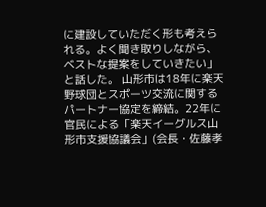に建設していただく形も考えられる。よく聞き取りしながら、ベストな提案をしていきたい」と話した。 山形市は18年に楽天野球団とスポーツ交流に関するパートナー協定を締結。22年に官民による「楽天イーグルス山形市支援協議会」(会長・佐藤孝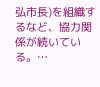弘市長)を組織するなど、協力関係が続いている。…